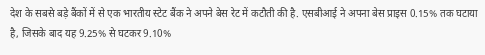देश के सबसे बड़े बैंकों में से एक भारतीय स्टेट बैंक ने अपने बेस रेट में कटौती की है. एसबीआई ने अपना बेस प्राइस 0.15% तक घटाया है, जिसके बाद यह 9.25% से घटकर 9.10%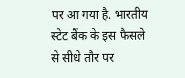पर आ गया है. भारतीय स्टेट बैंक के इस फैसले से सीधे तौर पर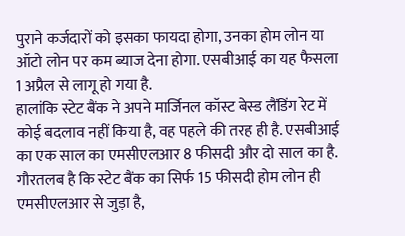पुराने कर्जदारों को इसका फायदा होगा, उनका होम लोन या ऑटो लोन पर कम ब्याज देना होगा. एसबीआई का यह फैसला 1 अप्रैल से लागू हो गया है.
हालांकि स्टेट बैंक ने अपने मार्जिनल कॉस्ट बेस्ड लैंडिंग रेट में कोई बदलाव नहीं किया है, वह पहले की तरह ही है. एसबीआई का एक साल का एमसीएलआर 8 फीसदी और दो साल का है. गौरतलब है कि स्टेट बैंक का सिर्फ 15 फीसदी होम लोन ही एमसीएलआर से जुड़ा है,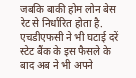जबकि बाकी होम लोन बेस रेट से निर्धारित होता है.
एचडीएफसी ने भी घटाई दरें
स्टेट बैंक के इस फैसले के बाद अब ने भी अपने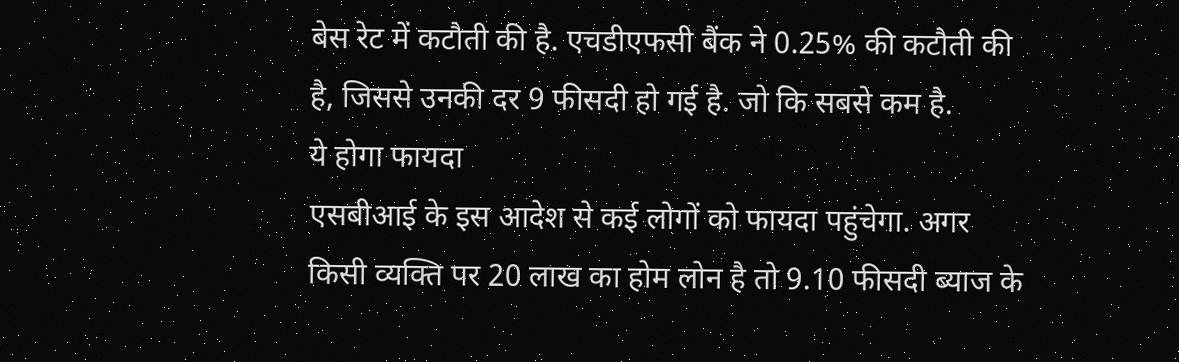बेस रेट में कटौती की है. एचडीएफसी बैंक ने 0.25% की कटौती की है, जिससे उनकी दर 9 फीसदी हो गई है. जो कि सबसे कम है.
ये होगा फायदा
एसबीआई के इस आदेश से कई लोगों को फायदा पहुंचेगा. अगर किसी व्यक्ति पर 20 लाख का होम लोन है तो 9.10 फीसदी ब्याज के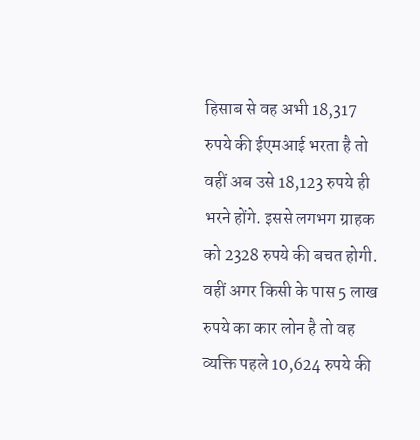हिसाब से वह अभी 18,317 रुपये की ईएमआई भरता है तो वहीं अब उसे 18,123 रुपये ही भरने होंगे. इससे लगभग ग्राहक को 2328 रुपये की बचत होगी. वहीं अगर किसी के पास 5 लाख रुपये का कार लोन है तो वह व्यक्ति पहले 10,624 रुपये की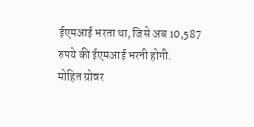ईएमआई भरता था, जिसे अब 10,587 रुपये की ईएमआई भरनी होगी.
मोहित ग्रोवर